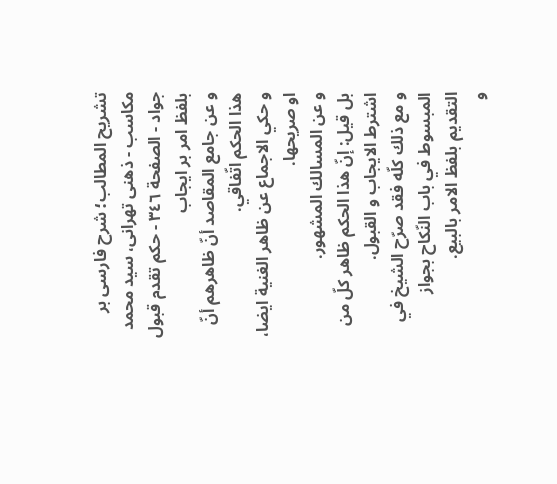تشریح المطالب؛ شرح فارسی بر مکاسب - ذهنی تهرانی، سید محمد جواد - الصفحة ٣٤٦ - حكم تقدم قبول بلفظ امر بر ايجاب
و عن جامع المقاصد أنّ ظاهرهم أنّ هذا الحكم اتّفاقي.
و حكي الاجماع عن ظاهر الغنية ايضا، او صريحها.
و عن المسالك المشهور.
بل قيل: إنّ هذا الحكم ظاهر كلّ من اشترط الايجاب و القبول.
و مع ذلك كلّه فقد صرّح الشيخ في المبسوط في باب النّكاح بجواز التقديم بلفظ الامر بالبيع.
و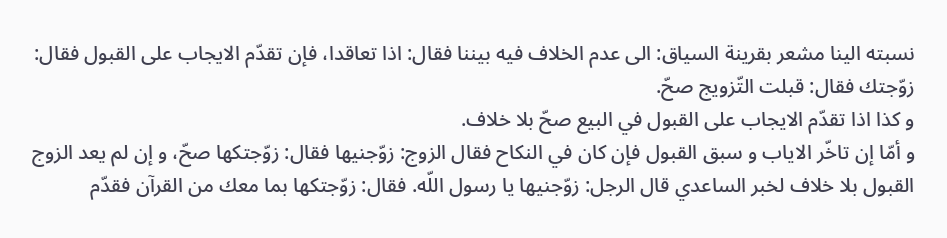نسبته الينا مشعر بقرينة السياق: الى عدم الخلاف فيه بيننا فقال: اذا تعاقدا، فإن تقدّم الايجاب على القبول فقال: زوّجتك فقال: قبلت التّزويج صحّ.
و كذا اذا تقدّم الايجاب على القبول في البيع صحّ بلا خلاف.
و أمّا إن تاخّر الاياب و سبق القبول فإن كان في النكاح فقال الزوج: زوّجنيها فقال: زوّجتكها صحّ، و إن لم يعد الزوج القبول بلا خلاف لخبر الساعدي قال الرجل: زوّجنيها يا رسول اللّه. فقال: زوّجتكها بما معك من القرآن فقدّم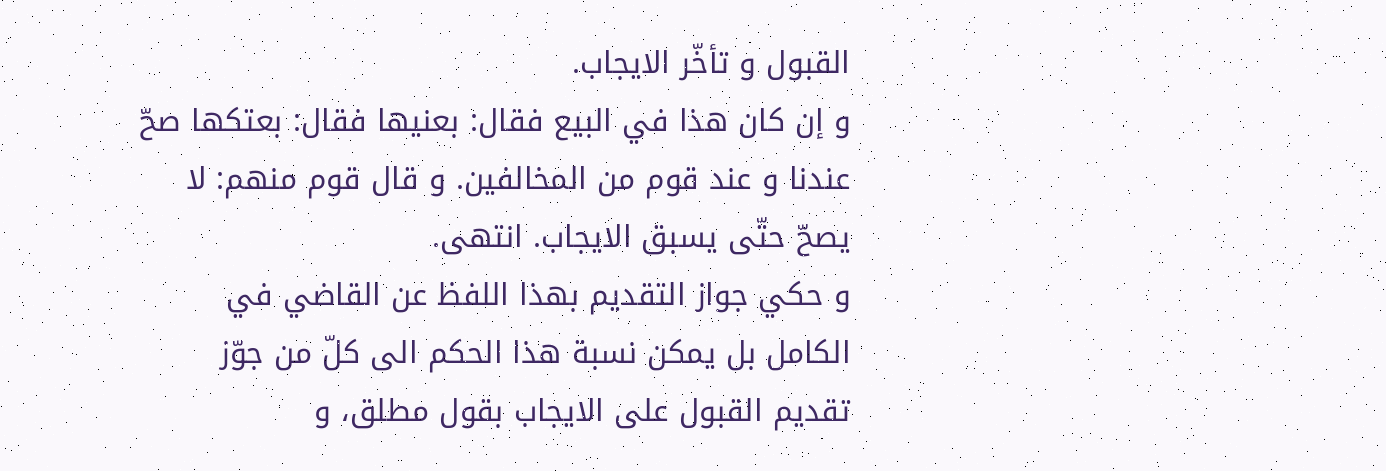القبول و تأخّر الايجاب.
و إن كان هذا في البيع فقال: بعنيها فقال: بعتكها صحّ عندنا و عند قوم من المخالفين. و قال قوم منهم: لا يصحّ حتّى يسبق الايجاب. انتهى.
و حكي جواز التقديم بهذا اللفظ عن القاضي في الكامل بل يمكن نسبة هذا الحكم الى كلّ من جوّز تقديم القبول على الايجاب بقول مطلق، و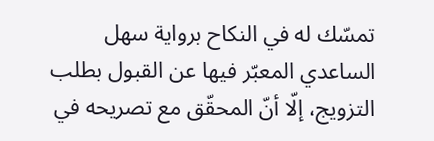تمسّك له في النكاح برواية سهل الساعدي المعبّر فيها عن القبول بطلب التزويج، إلّا أنّ المحقّق مع تصريحه في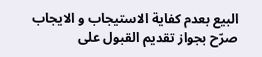البيع بعدم كفاية الاستيجاب و الايجاب صرّح بجواز تقديم القبول على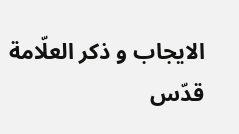الايجاب و ذكر العلّامة قدّس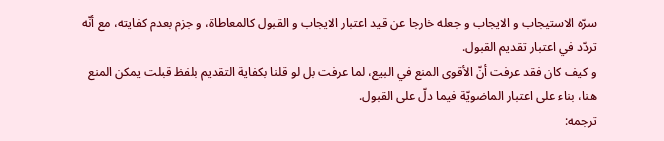سرّه الاستيجاب و الايجاب و جعله خارجا عن قيد اعتبار الايجاب و القبول كالمعاطاة، و جزم بعدم كفايته، مع أنّه تردّد في اعتبار تقديم القبول.
و كيف كان فقد عرفت أنّ الأقوى المنع في البيع، لما عرفت بل لو قلنا بكفاية التقديم بلفظ قبلت يمكن المنع هنا، بناء على اعتبار الماضويّة فيما دلّ على القبول.
ترجمه: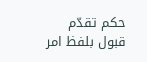حكم تقدّم قبول بلفظ امر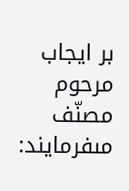بر ايجاب
مرحوم مصنّف مىفرمايند: